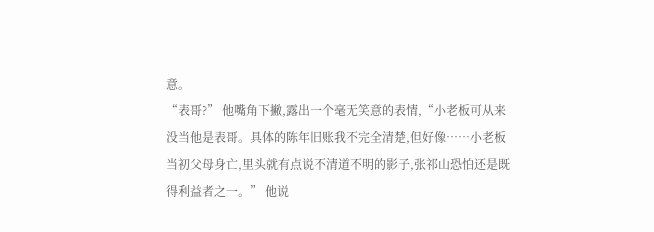意。
“表哥?” 他嘴角下撇,露出一个毫无笑意的表情,“小老板可从来没当他是表哥。具体的陈年旧账我不完全清楚,但好像……小老板当初父母身亡,里头就有点说不清道不明的影子,张祁山恐怕还是既得利益者之一。” 他说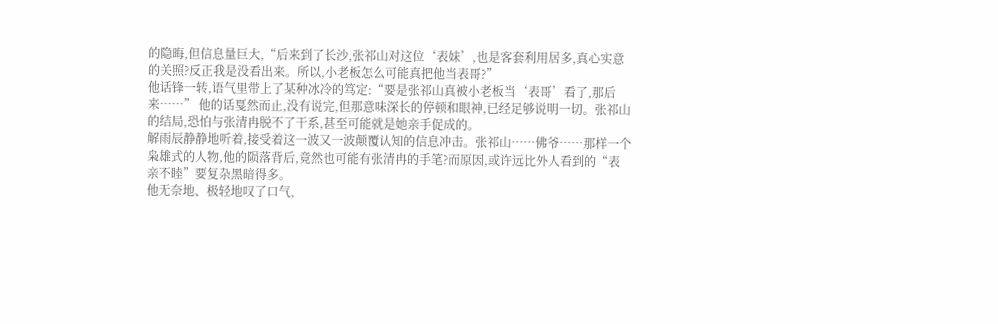的隐晦,但信息量巨大,“后来到了长沙,张祁山对这位‘表妹’,也是客套利用居多,真心实意的关照?反正我是没看出来。所以,小老板怎么可能真把他当表哥?”
他话锋一转,语气里带上了某种冰冷的笃定:“要是张祁山真被小老板当‘表哥’看了,那后来……” 他的话戛然而止,没有说完,但那意味深长的停顿和眼神,已经足够说明一切。张祁山的结局,恐怕与张清冉脱不了干系,甚至可能就是她亲手促成的。
解雨辰静静地听着,接受着这一波又一波颠覆认知的信息冲击。张祁山……佛爷……那样一个枭雄式的人物,他的陨落背后,竟然也可能有张清冉的手笔?而原因,或许远比外人看到的“表亲不睦”要复杂黑暗得多。
他无奈地、极轻地叹了口气,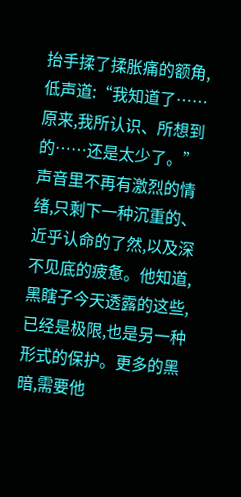抬手揉了揉胀痛的额角,低声道:“我知道了……原来,我所认识、所想到的……还是太少了。”
声音里不再有激烈的情绪,只剩下一种沉重的、近乎认命的了然,以及深不见底的疲惫。他知道,黑瞎子今天透露的这些,已经是极限,也是另一种形式的保护。更多的黑暗,需要他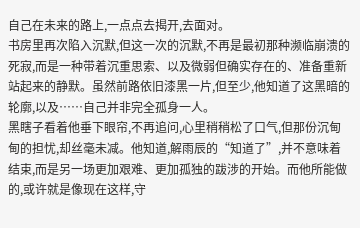自己在未来的路上,一点点去揭开,去面对。
书房里再次陷入沉默,但这一次的沉默,不再是最初那种濒临崩溃的死寂,而是一种带着沉重思索、以及微弱但确实存在的、准备重新站起来的静默。虽然前路依旧漆黑一片,但至少,他知道了这黑暗的轮廓,以及……自己并非完全孤身一人。
黑瞎子看着他垂下眼帘,不再追问,心里稍稍松了口气,但那份沉甸甸的担忧,却丝毫未减。他知道,解雨辰的“知道了”,并不意味着结束,而是另一场更加艰难、更加孤独的跋涉的开始。而他所能做的,或许就是像现在这样,守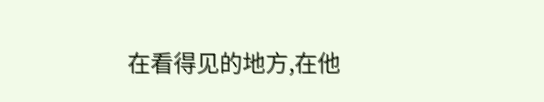在看得见的地方,在他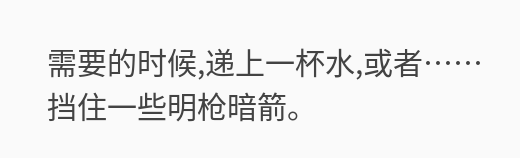需要的时候,递上一杯水,或者……挡住一些明枪暗箭。